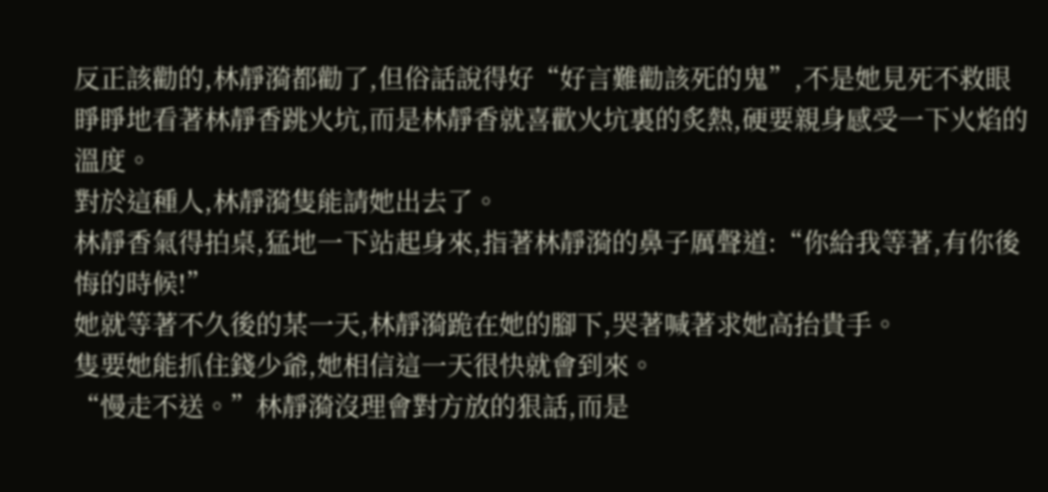反正該勸的,林靜漪都勸了,但俗話說得好“好言難勸該死的鬼”,不是她見死不救眼睜睜地看著林靜香跳火坑,而是林靜香就喜歡火坑裏的炙熱,硬要親身感受一下火焰的溫度。
對於這種人,林靜漪隻能請她出去了。
林靜香氣得拍桌,猛地一下站起身來,指著林靜漪的鼻子厲聲道:“你給我等著,有你後悔的時候!”
她就等著不久後的某一天,林靜漪跪在她的腳下,哭著喊著求她高抬貴手。
隻要她能抓住錢少爺,她相信這一天很快就會到來。
“慢走不送。”林靜漪沒理會對方放的狠話,而是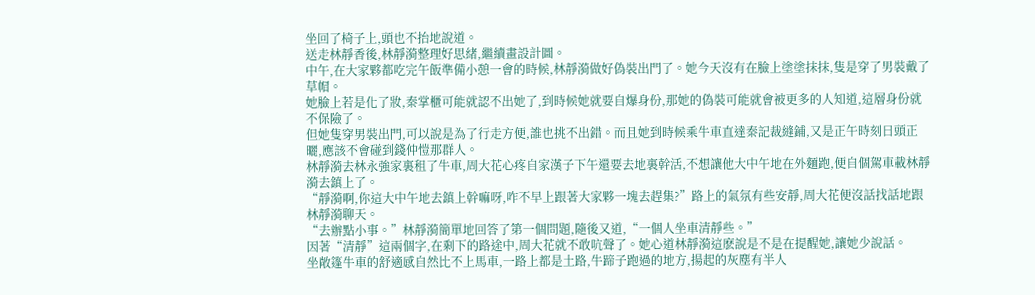坐回了椅子上,頭也不抬地說道。
送走林靜香後,林靜漪整理好思緒,繼續畫設計圖。
中午,在大家夥都吃完午飯準備小憩一會的時候,林靜漪做好偽裝出門了。她今天沒有在臉上塗塗抹抹,隻是穿了男裝戴了草帽。
她臉上若是化了妝,秦掌櫃可能就認不出她了,到時候她就要自爆身份,那她的偽裝可能就會被更多的人知道,這層身份就不保險了。
但她隻穿男裝出門,可以說是為了行走方便,誰也挑不出錯。而且她到時候乘牛車直達秦記裁縫鋪,又是正午時刻日頭正曬,應該不會碰到錢仲愷那群人。
林靜漪去林永強家裏租了牛車,周大花心疼自家漢子下午還要去地裏幹活,不想讓他大中午地在外麵跑,便自個駕車載林靜漪去鎮上了。
“靜漪啊,你這大中午地去鎮上幹嘛呀,咋不早上跟著大家夥一塊去趕集?”路上的氣氛有些安靜,周大花便沒話找話地跟林靜漪聊天。
“去辦點小事。”林靜漪簡單地回答了第一個問題,隨後又道,“一個人坐車清靜些。”
因著“清靜”這兩個字,在剩下的路途中,周大花就不敢吭聲了。她心道林靜漪這麽說是不是在提醒她,讓她少說話。
坐敞篷牛車的舒適感自然比不上馬車,一路上都是土路,牛蹄子跑過的地方,揚起的灰塵有半人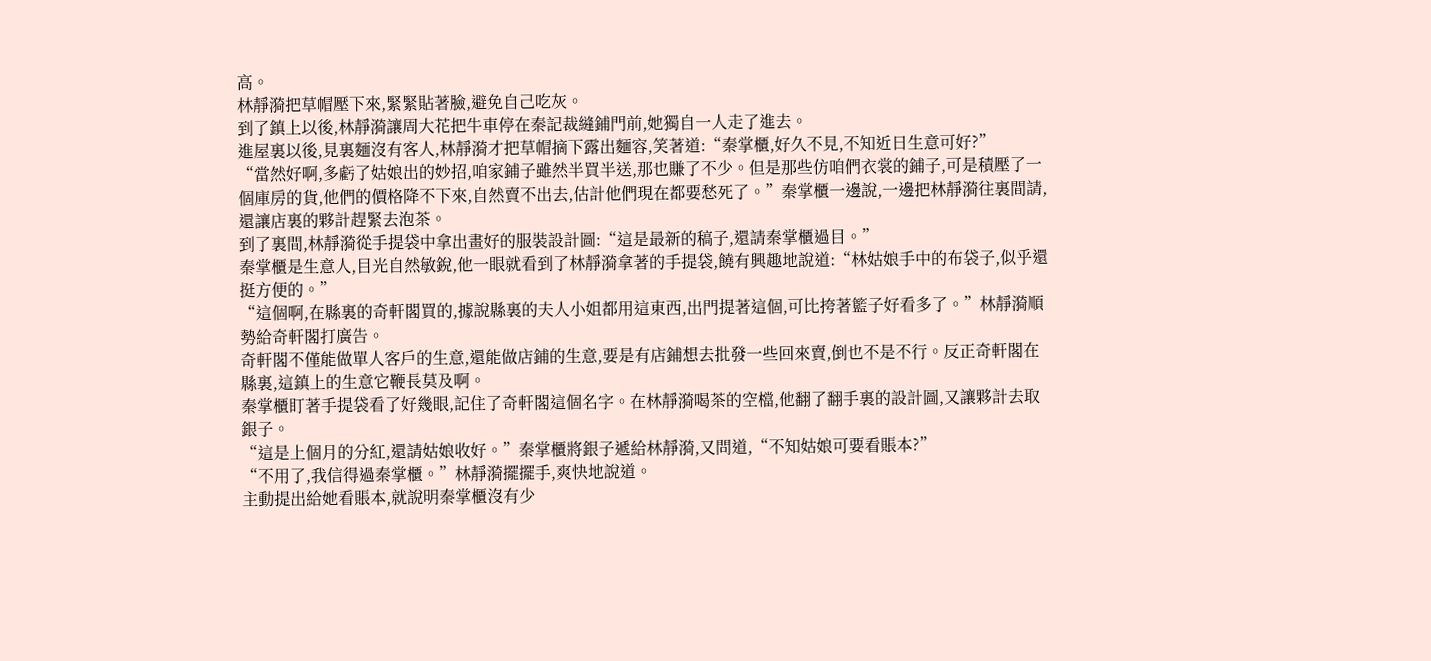高。
林靜漪把草帽壓下來,緊緊貼著臉,避免自己吃灰。
到了鎮上以後,林靜漪讓周大花把牛車停在秦記裁縫鋪門前,她獨自一人走了進去。
進屋裏以後,見裏麵沒有客人,林靜漪才把草帽摘下露出麵容,笑著道:“秦掌櫃,好久不見,不知近日生意可好?”
“當然好啊,多虧了姑娘出的妙招,咱家鋪子雖然半買半送,那也賺了不少。但是那些仿咱們衣裳的鋪子,可是積壓了一個庫房的貨,他們的價格降不下來,自然賣不出去,估計他們現在都要愁死了。”秦掌櫃一邊說,一邊把林靜漪往裏間請,還讓店裏的夥計趕緊去泡茶。
到了裏間,林靜漪從手提袋中拿出畫好的服裝設計圖:“這是最新的稿子,還請秦掌櫃過目。”
秦掌櫃是生意人,目光自然敏銳,他一眼就看到了林靜漪拿著的手提袋,饒有興趣地說道:“林姑娘手中的布袋子,似乎還挺方便的。”
“這個啊,在縣裏的奇軒閣買的,據說縣裏的夫人小姐都用這東西,出門提著這個,可比挎著籃子好看多了。”林靜漪順勢給奇軒閣打廣告。
奇軒閣不僅能做單人客戶的生意,還能做店鋪的生意,要是有店鋪想去批發一些回來賣,倒也不是不行。反正奇軒閣在縣裏,這鎮上的生意它鞭長莫及啊。
秦掌櫃盯著手提袋看了好幾眼,記住了奇軒閣這個名字。在林靜漪喝茶的空檔,他翻了翻手裏的設計圖,又讓夥計去取銀子。
“這是上個月的分紅,還請姑娘收好。”秦掌櫃將銀子遞給林靜漪,又問道,“不知姑娘可要看賬本?”
“不用了,我信得過秦掌櫃。”林靜漪擺擺手,爽快地說道。
主動提出給她看賬本,就說明秦掌櫃沒有少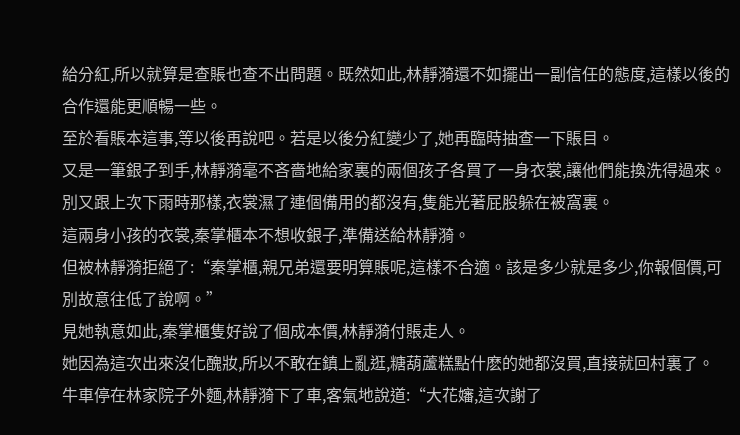給分紅,所以就算是查賬也查不出問題。既然如此,林靜漪還不如擺出一副信任的態度,這樣以後的合作還能更順暢一些。
至於看賬本這事,等以後再說吧。若是以後分紅變少了,她再臨時抽查一下賬目。
又是一筆銀子到手,林靜漪毫不吝嗇地給家裏的兩個孩子各買了一身衣裳,讓他們能換洗得過來。別又跟上次下雨時那樣,衣裳濕了連個備用的都沒有,隻能光著屁股躲在被窩裏。
這兩身小孩的衣裳,秦掌櫃本不想收銀子,準備送給林靜漪。
但被林靜漪拒絕了:“秦掌櫃,親兄弟還要明算賬呢,這樣不合適。該是多少就是多少,你報個價,可別故意往低了說啊。”
見她執意如此,秦掌櫃隻好說了個成本價,林靜漪付賬走人。
她因為這次出來沒化醜妝,所以不敢在鎮上亂逛,糖葫蘆糕點什麽的她都沒買,直接就回村裏了。
牛車停在林家院子外麵,林靜漪下了車,客氣地說道:“大花嬸,這次謝了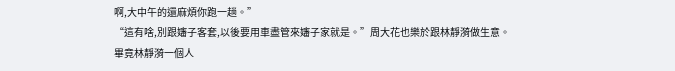啊,大中午的還麻煩你跑一趟。”
“這有啥,別跟嬸子客套,以後要用車盡管來嬸子家就是。”周大花也樂於跟林靜漪做生意。
畢竟林靜漪一個人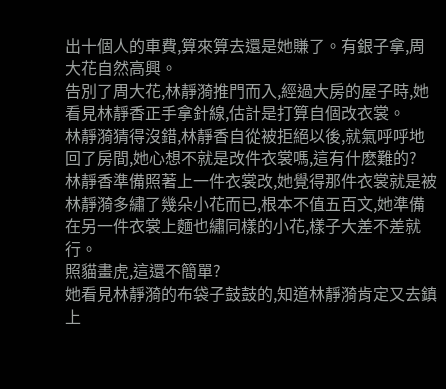出十個人的車費,算來算去還是她賺了。有銀子拿,周大花自然高興。
告別了周大花,林靜漪推門而入,經過大房的屋子時,她看見林靜香正手拿針線,估計是打算自個改衣裳。
林靜漪猜得沒錯,林靜香自從被拒絕以後,就氣呼呼地回了房間,她心想不就是改件衣裳嗎,這有什麽難的?
林靜香準備照著上一件衣裳改,她覺得那件衣裳就是被林靜漪多繡了幾朵小花而已,根本不值五百文,她準備在另一件衣裳上麵也繡同樣的小花,樣子大差不差就行。
照貓畫虎,這還不簡單?
她看見林靜漪的布袋子鼓鼓的,知道林靜漪肯定又去鎮上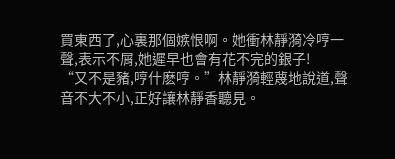買東西了,心裏那個嫉恨啊。她衝林靜漪冷哼一聲,表示不屑,她遲早也會有花不完的銀子!
“又不是豬,哼什麽哼。”林靜漪輕蔑地說道,聲音不大不小,正好讓林靜香聽見。